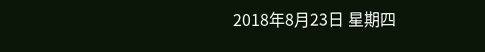2018年8月23日 星期四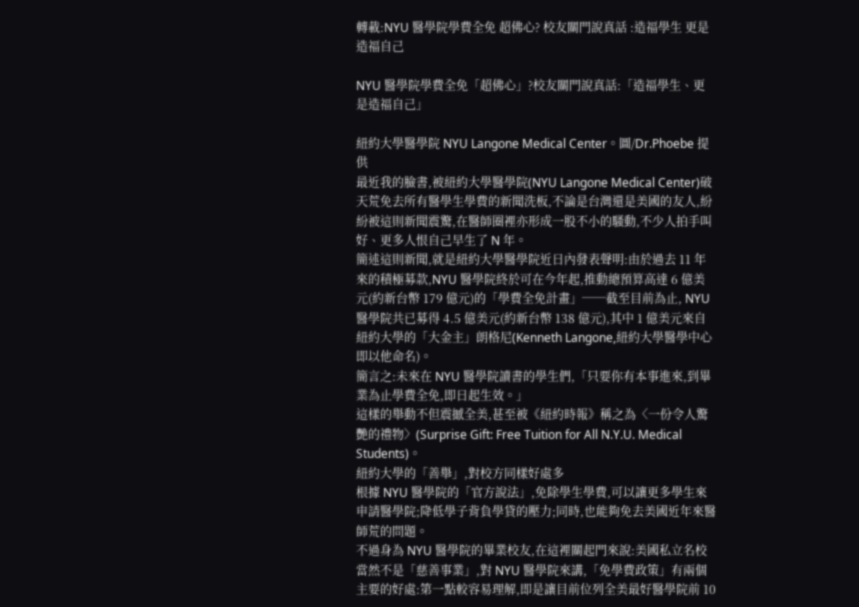轉載:NYU 醫學院學費全免 超佛心? 校友關門說真話 :造福學生 更是造福自己

NYU 醫學院學費全免「超佛心」?校友關門說真話:「造福學生、更是造福自己」

紐約大學醫學院 NYU Langone Medical Center。圖/Dr.Phoebe 提供
最近我的臉書,被紐約大學醫學院(NYU Langone Medical Center)破天荒免去所有醫學生學費的新聞洗板,不論是台灣還是美國的友人,紛紛被這則新聞震驚,在醫師圈裡亦形成一股不小的騷動,不少人拍手叫好、更多人恨自己早生了 N 年。
簡述這則新聞,就是紐約大學醫學院近日內發表聲明:由於過去 11 年來的積極募款,NYU 醫學院終於可在今年起,推動總預算高達 6 億美元(約新台幣 179 億元)的「學費全免計畫」──截至目前為止, NYU 醫學院共已募得 4.5 億美元(約新台幣 138 億元),其中 1 億美元來自紐約大學的「大金主」朗格尼(Kenneth Langone,紐約大學醫學中心即以他命名)。
簡言之:未來在 NYU 醫學院讀書的學生們,「只要你有本事進來,到畢業為止學費全免,即日起生效。」
這樣的舉動不但震撼全美,甚至被《紐約時報》稱之為〈一份令人驚艷的禮物〉(Surprise Gift: Free Tuition for All N.Y.U. Medical Students)。
紐約大學的「善舉」,對校方同樣好處多
根據 NYU 醫學院的「官方說法」,免除學生學費,可以讓更多學生來申請醫學院;降低學子背負學貸的壓力;同時,也能夠免去美國近年來醫師荒的問題。
不過身為 NYU 醫學院的畢業校友,在這裡關起門來說:美國私立名校當然不是「慈善事業」,對 NYU 醫學院來講,「免學費政策」有兩個主要的好處:第一點較容易理解,即是讓目前位列全美最好醫學院前 10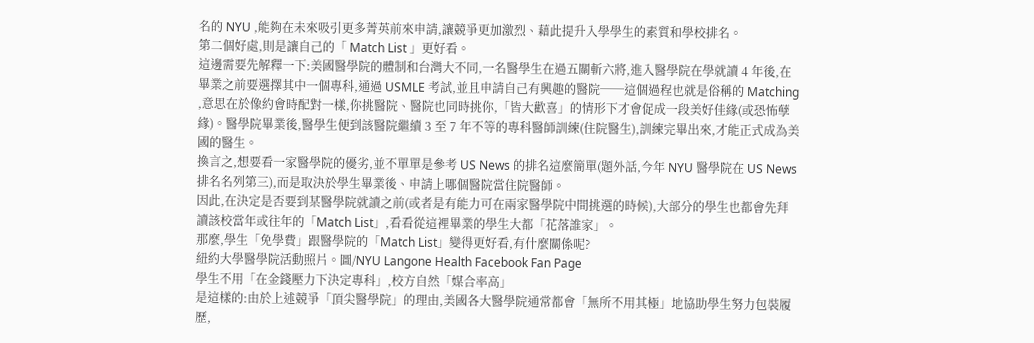名的 NYU ,能夠在未來吸引更多菁英前來申請,讓競爭更加激烈、藉此提升入學學生的素質和學校排名。
第二個好處,則是讓自己的「 Match List 」更好看。
這邊需要先解釋一下:美國醫學院的體制和台灣大不同,一名醫學生在過五關斬六將,進入醫學院在學就讀 4 年後,在畢業之前要選擇其中一個專科,通過 USMLE 考試,並且申請自己有興趣的醫院──這個過程也就是俗稱的 Matching ,意思在於像約會時配對一樣,你挑醫院、醫院也同時挑你,「皆大歡喜」的情形下才會促成一段美好佳緣(或恐怖孽緣)。醫學院畢業後,醫學生便到該醫院繼續 3 至 7 年不等的專科醫師訓練(住院醫生),訓練完畢出來,才能正式成為美國的醫生。
換言之,想要看一家醫學院的優劣,並不單單是參考 US News 的排名這麼簡單(題外話,今年 NYU 醫學院在 US News 排名名列第三),而是取決於學生畢業後、申請上哪個醫院當住院醫師。
因此,在決定是否要到某醫學院就讀之前(或者是有能力可在兩家醫學院中間挑選的時候),大部分的學生也都會先拜讀該校當年或往年的「Match List」,看看從這裡畢業的學生大都「花落誰家」。
那麼,學生「免學費」跟醫學院的「Match List」變得更好看,有什麼關係呢?
紐約大學醫學院活動照片。圖/NYU Langone Health Facebook Fan Page
學生不用「在金錢壓力下決定專科」,校方自然「媒合率高」
是這樣的:由於上述競爭「頂尖醫學院」的理由,美國各大醫學院通常都會「無所不用其極」地協助學生努力包裝履歷,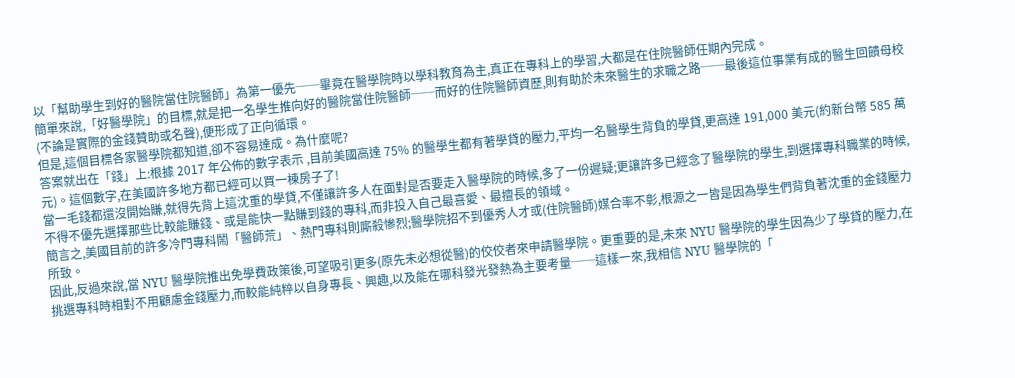以「幫助學生到好的醫院當住院醫師」為第一優先──畢竟在醫學院時以學科教育為主,真正在專科上的學習,大都是在住院醫師任期內完成。
簡單來說,「好醫學院」的目標,就是把一名學生推向好的醫院當住院醫師──而好的住院醫師資歷,則有助於未來醫生的求職之路──最後這位事業有成的醫生回饋母校(不論是實際的金錢贊助或名聲),便形成了正向循環。
但是,這個目標各家醫學院都知道,卻不容易達成。為什麼呢?
答案就出在「錢」上:根據 2017 年公佈的數字表示 ,目前美國高達 75% 的醫學生都有著學貸的壓力,平均一名醫學生背負的學貸,更高達 191,000 美元(約新台幣 585 萬元)。這個數字,在美國許多地方都已經可以買一棟房子了!
當一毛錢都還沒開始賺,就得先背上這沈重的學貸,不僅讓許多人在面對是否要走入醫學院的時候,多了一份遲疑;更讓許多已經念了醫學院的學生,到選擇專科職業的時候,不得不優先選擇那些比較能賺錢、或是能快一點賺到錢的專科,而非投入自己最喜愛、最擅長的領域。
簡言之,美國目前的許多冷門專科鬧「醫師荒」、熱門專科則廝殺慘烈;醫學院招不到優秀人才或(住院醫師)媒合率不彰,根源之一皆是因為學生們背負著沈重的金錢壓力所致。
因此,反過來說,當 NYU 醫學院推出免學費政策後,可望吸引更多(原先未必想從醫)的佼佼者來申請醫學院。更重要的是,未來 NYU 醫學院的學生因為少了學貸的壓力,在挑選專科時相對不用顧慮金錢壓力,而較能純粹以自身專長、興趣,以及能在哪科發光發熱為主要考量──這樣一來,我相信 NYU 醫學院的「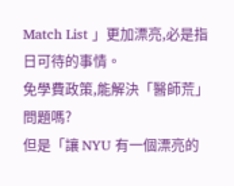Match List 」更加漂亮,必是指日可待的事情。
免學費政策,能解決「醫師荒」問題嗎?
但是「讓 NYU 有一個漂亮的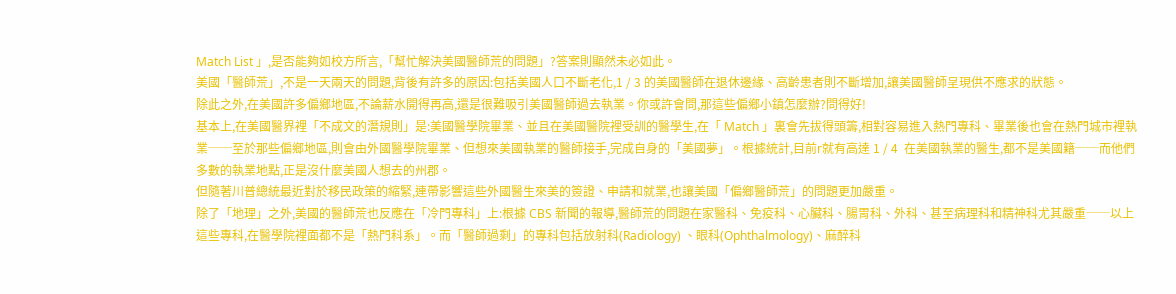Match List 」,是否能夠如校方所言,「幫忙解決美國醫師荒的問題」?答案則顯然未必如此。
美國「醫師荒」,不是一天兩天的問題,背後有許多的原因:包括美國人口不斷老化,1 / 3 的美國醫師在退休邊緣、高齡患者則不斷增加,讓美國醫師呈現供不應求的狀態。
除此之外,在美國許多偏鄉地區,不論薪水開得再高,還是很難吸引美國醫師過去執業。你或許會問,那這些偏鄉小鎮怎麼辦?問得好!
基本上,在美國醫界裡「不成文的潛規則」是:美國醫學院畢業、並且在美國醫院裡受訓的醫學生,在「 Match 」裏會先拔得頭籌,相對容易進入熱門專科、畢業後也會在熱門城市裡執業──至於那些偏鄉地區,則會由外國醫學院畢業、但想來美國執業的醫師接手,完成自身的「美國夢」。根據統計,目前r就有高達 1 / 4  在美國執業的醫生,都不是美國籍──而他們多數的執業地點,正是沒什麼美國人想去的州郡。
但隨著川普總統最近對於移民政策的縮緊,連帶影響這些外國醫生來美的簽證、申請和就業,也讓美國「偏鄉醫師荒」的問題更加嚴重。
除了「地理」之外,美國的醫師荒也反應在「冷門專科」上:根據 CBS 新聞的報導,醫師荒的問題在家醫科、免疫科、心臟科、腸胃科、外科、甚至病理科和精神科尤其嚴重──以上這些專科,在醫學院裡面都不是「熱門科系」。而「醫師過剩」的專科包括放射科(Radiology) 、眼科(Ophthalmology)、麻醉科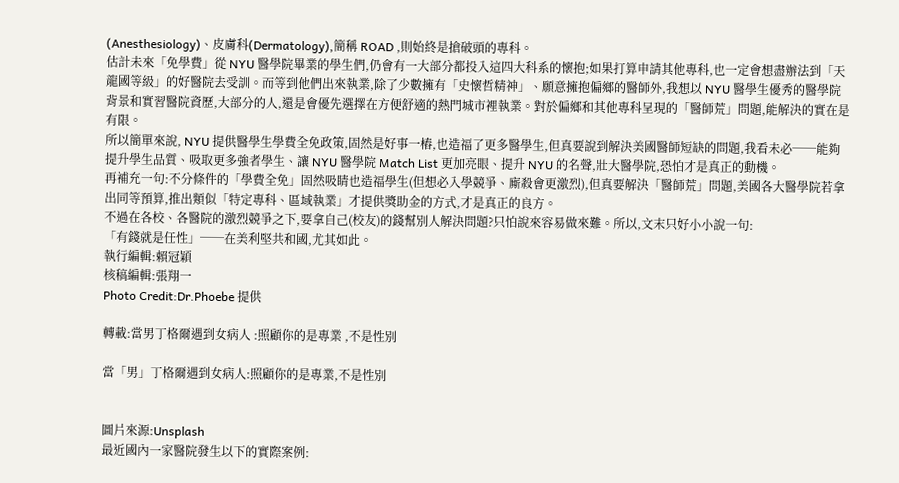(Anesthesiology)、皮膚科(Dermatology),簡稱 ROAD ,則始終是搶破頭的專科。
估計未來「免學費」從 NYU 醫學院畢業的學生們,仍會有一大部分都投入這四大科系的懷抱;如果打算申請其他專科,也一定會想盡辦法到「天龍國等級」的好醫院去受訓。而等到他們出來執業,除了少數擁有「史懷哲精神」、願意擁抱偏鄉的醫師外,我想以 NYU 醫學生優秀的醫學院背景和實習醫院資歷,大部分的人,還是會優先選擇在方便舒適的熱門城市裡執業。對於偏鄉和其他專科呈現的「醫師荒」問題,能解決的實在是有限。
所以簡單來說, NYU 提供醫學生學費全免政策,固然是好事一樁,也造福了更多醫學生,但真要說到解決美國醫師短缺的問題,我看未必──能夠提升學生品質、吸取更多強者學生、讓 NYU 醫學院 Match List 更加亮眼、提升 NYU 的名聲,壯大醫學院,恐怕才是真正的動機。
再補充一句:不分條件的「學費全免」固然吸睛也造福學生(但想必入學競爭、廝殺會更激烈),但真要解決「醫師荒」問題,美國各大醫學院若拿出同等預算,推出類似「特定專科、區域執業」才提供獎助金的方式,才是真正的良方。
不過在各校、各醫院的激烈競爭之下,要拿自己(校友)的錢幫別人解決問題?只怕說來容易做來難。所以,文末只好小小說一句:
「有錢就是任性」──在美利堅共和國,尤其如此。
執行編輯:賴冠穎
核稿編輯:張翔一
Photo Credit:Dr.Phoebe 提供

轉載:當男丁格爾遇到女病人 :照顧你的是專業 ,不是性別

當「男」丁格爾遇到女病人:照顧你的是專業,不是性別


圖片來源:Unsplash
最近國內一家醫院發生以下的實際案例: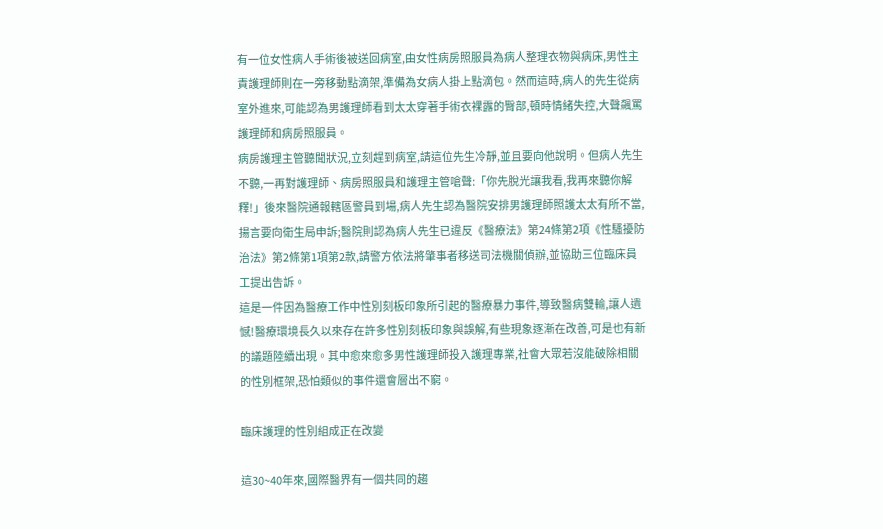有一位女性病人手術後被送回病室,由女性病房照服員為病人整理衣物與病床,男性主責護理師則在一旁移動點滴架,準備為女病人掛上點滴包。然而這時,病人的先生從病室外進來,可能認為男護理師看到太太穿著手術衣裸露的臀部,頓時情緒失控,大聲飆罵護理師和病房照服員。
病房護理主管聽聞狀況,立刻趕到病室,請這位先生冷靜,並且要向他說明。但病人先生不聽,一再對護理師、病房照服員和護理主管嗆聲:「你先脫光讓我看,我再來聽你解釋!」後來醫院通報轄區警員到場,病人先生認為醫院安排男護理師照護太太有所不當,揚言要向衛生局申訴;醫院則認為病人先生已違反《醫療法》第24條第2項《性騷擾防治法》第2條第1項第2款,請警方依法將肇事者移送司法機關偵辦,並協助三位臨床員工提出告訴。
這是一件因為醫療工作中性別刻板印象所引起的醫療暴力事件,導致醫病雙輸,讓人遺憾!醫療環境長久以來存在許多性別刻板印象與誤解,有些現象逐漸在改善,可是也有新的議題陸續出現。其中愈來愈多男性護理師投入護理專業,社會大眾若沒能破除相關的性別框架,恐怕類似的事件還會層出不窮。

臨床護理的性別組成正在改變

這30~40年來,國際醫界有一個共同的趨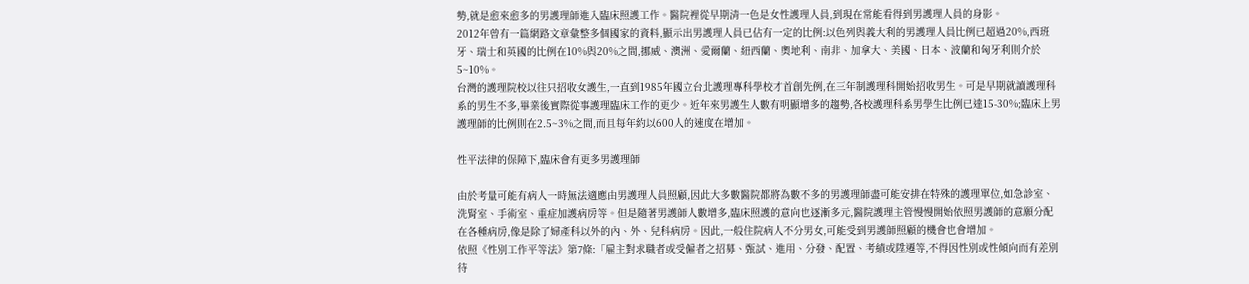勢,就是愈來愈多的男護理師進入臨床照護工作。醫院裡從早期清一色是女性護理人員,到現在常能看得到男護理人員的身影。
2012年曾有一篇網路文章彙整多個國家的資料,顯示出男護理人員已佔有一定的比例:以色列與義大利的男護理人員比例已超過20%,西班牙、瑞士和英國的比例在10%與20%之間,挪威、澳洲、愛爾蘭、紐西蘭、奧地利、南非、加拿大、美國、日本、波蘭和匈牙利則介於5~10%。
台灣的護理院校以往只招收女護生,一直到1985年國立台北護理專科學校才首創先例,在三年制護理科開始招收男生。可是早期就讀護理科系的男生不多,畢業後實際從事護理臨床工作的更少。近年來男護生人數有明顯增多的趨勢,各校護理科系男學生比例已達15-30%;臨床上男護理師的比例則在2.5~3%之間,而且每年約以600人的速度在增加。

性平法律的保障下,臨床會有更多男護理師

由於考量可能有病人一時無法適應由男護理人員照顧,因此大多數醫院都將為數不多的男護理師盡可能安排在特殊的護理單位,如急診室、洗腎室、手術室、重症加護病房等。但是隨著男護師人數增多,臨床照護的意向也逐漸多元,醫院護理主管慢慢開始依照男護師的意願分配在各種病房,像是除了婦產科以外的內、外、兒科病房。因此,一般住院病人不分男女,可能受到男護師照顧的機會也會增加。
依照《性別工作平等法》第7條:「雇主對求職者或受僱者之招募、甄試、進用、分發、配置、考績或陞遷等,不得因性別或性傾向而有差別待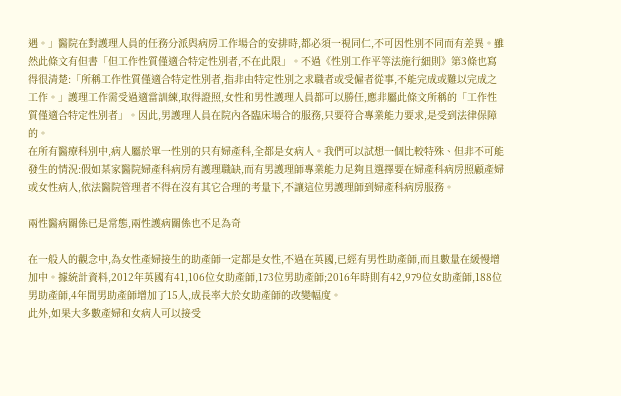遇。」醫院在對護理人員的任務分派與病房工作場合的安排時,都必須一視同仁,不可因性別不同而有差異。雖然此條文有但書「但工作性質僅適合特定性別者,不在此限」。不過《性別工作平等法施行細則》第3條也寫得很清楚:「所稱工作性質僅適合特定性別者,指非由特定性別之求職者或受僱者從事,不能完成或難以完成之工作。」護理工作需受過適當訓練,取得證照,女性和男性護理人員都可以勝任,應非屬此條文所稱的「工作性質僅適合特定性別者」。因此,男護理人員在院內各臨床場合的服務,只要符合專業能力要求,是受到法律保障的。
在所有醫療科別中,病人屬於單一性別的只有婦產科,全都是女病人。我們可以試想一個比較特殊、但非不可能發生的情況:假如某家醫院婦產科病房有護理職缺,而有男護理師專業能力足夠且選擇要在婦產科病房照顧產婦或女性病人,依法醫院管理者不得在沒有其它合理的考量下,不讓這位男護理師到婦產科病房服務。

兩性醫病關係已是常態,兩性護病關係也不足為奇

在一般人的觀念中,為女性產婦接生的助產師一定都是女性,不過在英國,已經有男性助產師,而且數量在緩慢增加中。據統計資料,2012年英國有41,106位女助產師,173位男助產師;2016年時則有42,979位女助產師,188位男助產師,4年間男助產師增加了15人,成長率大於女助產師的改變幅度。
此外,如果大多數產婦和女病人可以接受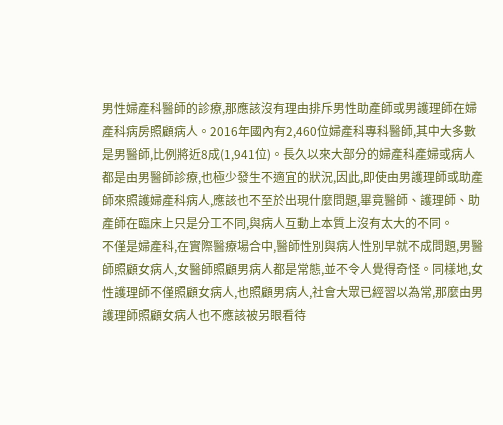男性婦產科醫師的診療,那應該沒有理由排斥男性助產師或男護理師在婦產科病房照顧病人。2016年國內有2,460位婦產科專科醫師,其中大多數是男醫師,比例將近8成(1,941位)。長久以來大部分的婦產科產婦或病人都是由男醫師診療,也極少發生不適宜的狀況,因此,即使由男護理師或助產師來照護婦產科病人,應該也不至於出現什麼問題,畢竟醫師、護理師、助產師在臨床上只是分工不同,與病人互動上本質上沒有太大的不同。
不僅是婦產科,在實際醫療場合中,醫師性別與病人性別早就不成問題,男醫師照顧女病人,女醫師照顧男病人都是常態,並不令人覺得奇怪。同樣地,女性護理師不僅照顧女病人,也照顧男病人,社會大眾已經習以為常,那麼由男護理師照顧女病人也不應該被另眼看待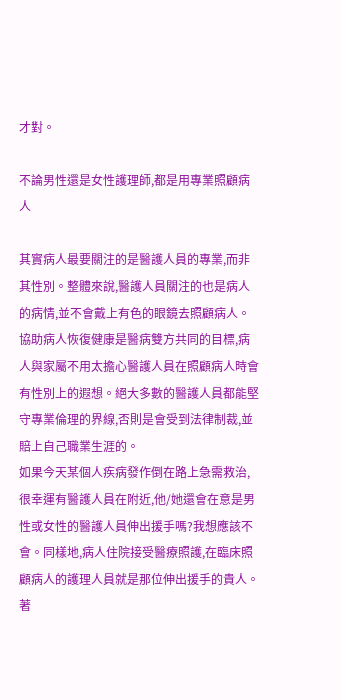才對。

不論男性還是女性護理師,都是用專業照顧病人

其實病人最要關注的是醫護人員的專業,而非其性別。整體來說,醫護人員關注的也是病人的病情,並不會戴上有色的眼鏡去照顧病人。協助病人恢復健康是醫病雙方共同的目標,病人與家屬不用太擔心醫護人員在照顧病人時會有性別上的遐想。絕大多數的醫護人員都能堅守專業倫理的界線,否則是會受到法律制裁,並賠上自己職業生涯的。
如果今天某個人疾病發作倒在路上急需救治,很幸運有醫護人員在附近,他/她還會在意是男性或女性的醫護人員伸出援手嗎?我想應該不會。同樣地,病人住院接受醫療照護,在臨床照顧病人的護理人員就是那位伸出援手的貴人。著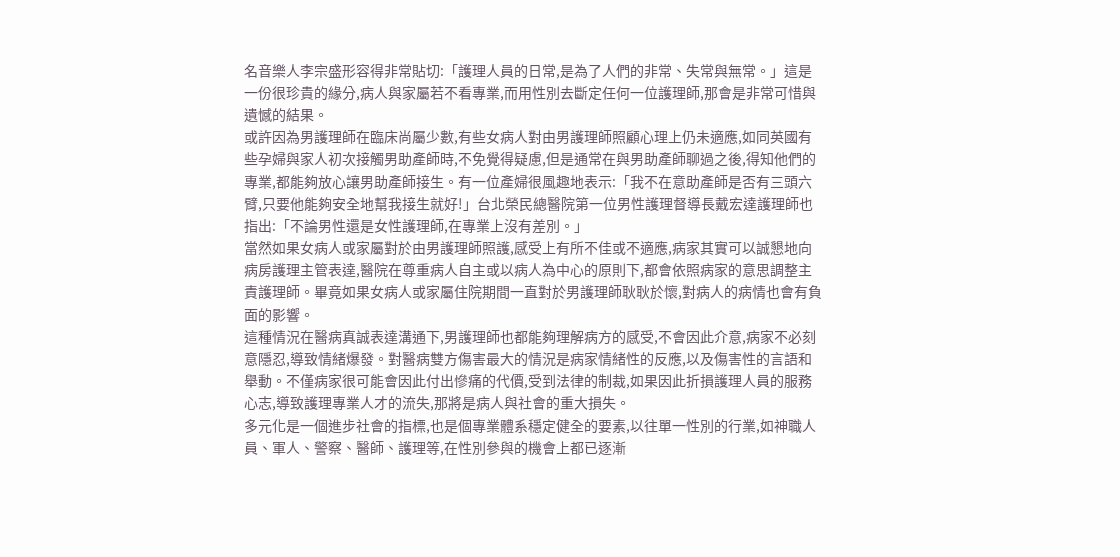名音樂人李宗盛形容得非常貼切:「護理人員的日常,是為了人們的非常、失常與無常。」這是一份很珍貴的緣分,病人與家屬若不看專業,而用性別去斷定任何一位護理師,那會是非常可惜與遺憾的結果。
或許因為男護理師在臨床尚屬少數,有些女病人對由男護理師照顧心理上仍未適應,如同英國有些孕婦與家人初次接觸男助產師時,不免覺得疑慮,但是通常在與男助產師聊過之後,得知他們的專業,都能夠放心讓男助產師接生。有一位產婦很風趣地表示:「我不在意助產師是否有三頭六臂,只要他能夠安全地幫我接生就好!」台北榮民總醫院第一位男性護理督導長戴宏達護理師也指出:「不論男性還是女性護理師,在專業上沒有差別。」
當然如果女病人或家屬對於由男護理師照護,感受上有所不佳或不適應,病家其實可以誠懇地向病房護理主管表達,醫院在尊重病人自主或以病人為中心的原則下,都會依照病家的意思調整主責護理師。畢竟如果女病人或家屬住院期間一直對於男護理師耿耿於懷,對病人的病情也會有負面的影響。
這種情況在醫病真誠表達溝通下,男護理師也都能夠理解病方的感受,不會因此介意,病家不必刻意隱忍,導致情緒爆發。對醫病雙方傷害最大的情況是病家情緒性的反應,以及傷害性的言語和舉動。不僅病家很可能會因此付出慘痛的代價,受到法律的制裁,如果因此折損護理人員的服務心志,導致護理專業人才的流失,那將是病人與社會的重大損失。
多元化是一個進步社會的指標,也是個專業體系穩定健全的要素,以往單一性別的行業,如神職人員、軍人、警察、醫師、護理等,在性別參與的機會上都已逐漸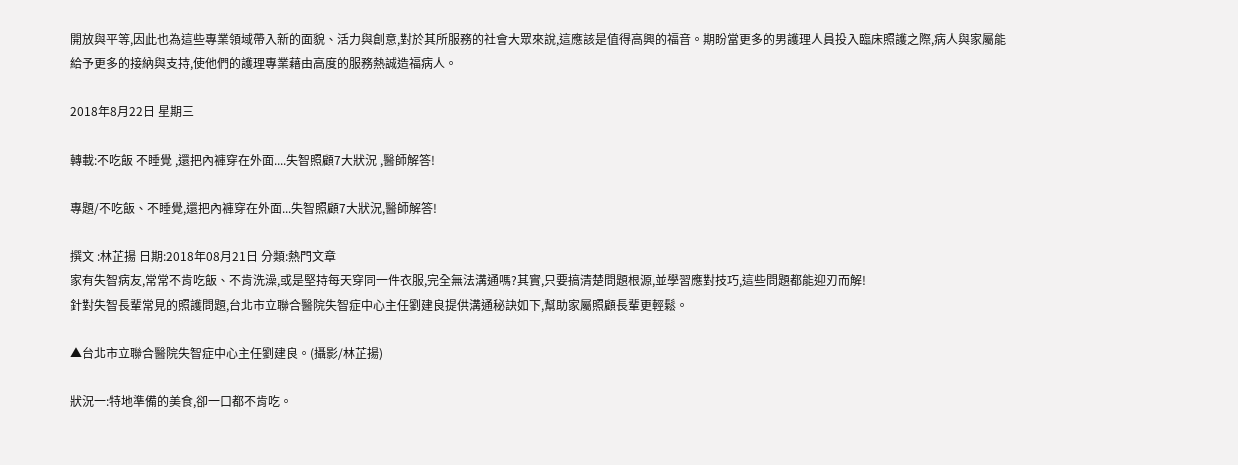開放與平等,因此也為這些專業領域帶入新的面貌、活力與創意,對於其所服務的社會大眾來說,這應該是值得高興的福音。期盼當更多的男護理人員投入臨床照護之際,病人與家屬能給予更多的接納與支持,使他們的護理專業藉由高度的服務熱誠造福病人。

2018年8月22日 星期三

轉載:不吃飯 不睡覺 ,還把內褲穿在外面....失智照顧7大狀況 ,醫師解答!

專題/不吃飯、不睡覺,還把內褲穿在外面...失智照顧7大狀況,醫師解答!

撰文 :林芷揚 日期:2018年08月21日 分類:熱門文章
家有失智病友,常常不肯吃飯、不肯洗澡,或是堅持每天穿同一件衣服,完全無法溝通嗎?其實,只要搞清楚問題根源,並學習應對技巧,這些問題都能迎刃而解!
針對失智長輩常見的照護問題,台北市立聯合醫院失智症中心主任劉建良提供溝通秘訣如下,幫助家屬照顧長輩更輕鬆。

▲台北市立聯合醫院失智症中心主任劉建良。(攝影/林芷揚)

狀況一:特地準備的美食,卻一口都不肯吃。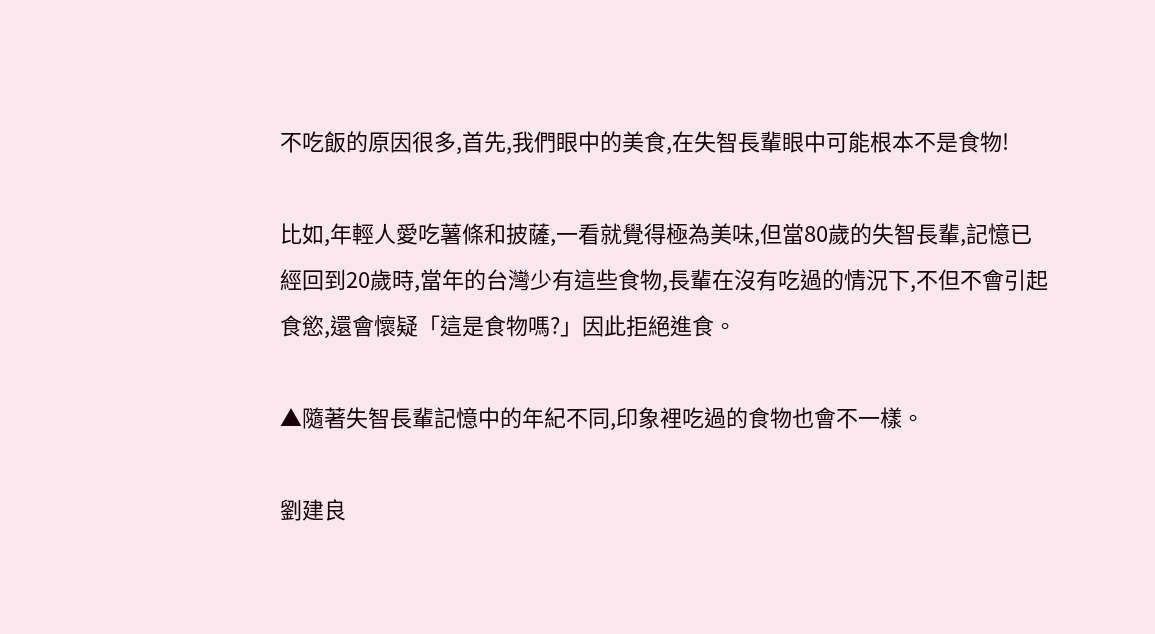不吃飯的原因很多,首先,我們眼中的美食,在失智長輩眼中可能根本不是食物!

比如,年輕人愛吃薯條和披薩,一看就覺得極為美味,但當80歲的失智長輩,記憶已經回到20歲時,當年的台灣少有這些食物,長輩在沒有吃過的情況下,不但不會引起食慾,還會懷疑「這是食物嗎?」因此拒絕進食。

▲隨著失智長輩記憶中的年紀不同,印象裡吃過的食物也會不一樣。

劉建良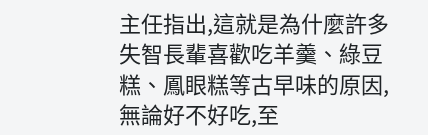主任指出,這就是為什麼許多失智長輩喜歡吃羊羹、綠豆糕、鳳眼糕等古早味的原因,無論好不好吃,至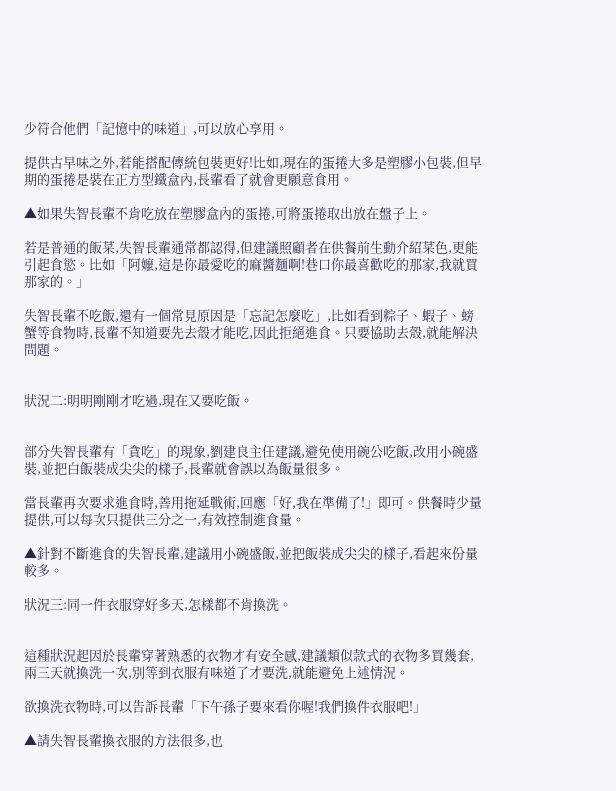少符合他們「記憶中的味道」,可以放心享用。

提供古早味之外,若能搭配傳統包裝更好!比如,現在的蛋捲大多是塑膠小包裝,但早期的蛋捲是裝在正方型鐵盒內,長輩看了就會更願意食用。

▲如果失智長輩不肯吃放在塑膠盒內的蛋捲,可將蛋捲取出放在盤子上。

若是普通的飯菜,失智長輩通常都認得,但建議照顧者在供餐前生動介紹菜色,更能引起食慾。比如「阿嬤,這是你最愛吃的麻醬麵啊!巷口你最喜歡吃的那家,我就買那家的。」

失智長輩不吃飯,還有一個常見原因是「忘記怎麼吃」,比如看到粽子、蝦子、螃蟹等食物時,長輩不知道要先去殼才能吃,因此拒絕進食。只要協助去殼,就能解決問題。


狀況二:明明剛剛才吃過,現在又要吃飯。


部分失智長輩有「貪吃」的現象,劉建良主任建議,避免使用碗公吃飯,改用小碗盛裝,並把白飯裝成尖尖的樣子,長輩就會誤以為飯量很多。

當長輩再次要求進食時,善用拖延戰術,回應「好,我在準備了!」即可。供餐時少量提供,可以每次只提供三分之一,有效控制進食量。

▲針對不斷進食的失智長輩,建議用小碗盛飯,並把飯裝成尖尖的樣子,看起來份量較多。

狀況三:同一件衣服穿好多天,怎樣都不肯換洗。


這種狀況起因於長輩穿著熟悉的衣物才有安全感,建議類似款式的衣物多買幾套,兩三天就換洗一次,別等到衣服有味道了才要洗,就能避免上述情況。

欲換洗衣物時,可以告訴長輩「下午孫子要來看你喔!我們換件衣服吧!」

▲請失智長輩換衣服的方法很多,也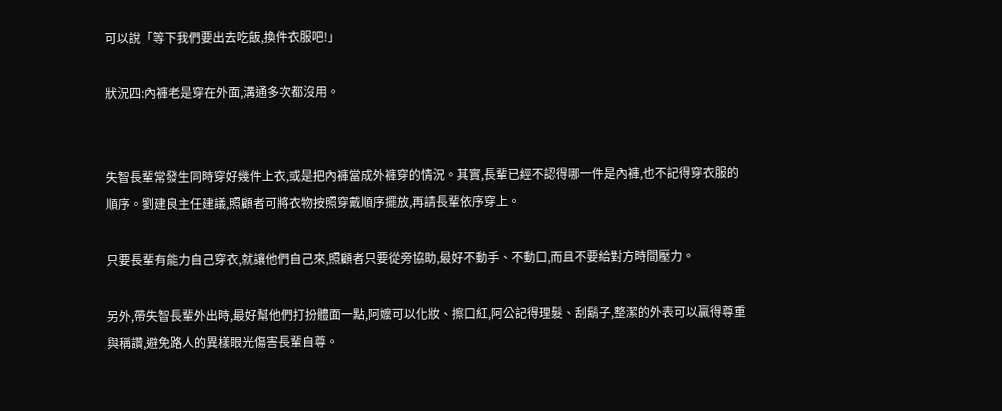可以說「等下我們要出去吃飯,換件衣服吧!」

狀況四:內褲老是穿在外面,溝通多次都沒用。


失智長輩常發生同時穿好幾件上衣,或是把內褲當成外褲穿的情況。其實,長輩已經不認得哪一件是內褲,也不記得穿衣服的順序。劉建良主任建議,照顧者可將衣物按照穿戴順序擺放,再請長輩依序穿上。

只要長輩有能力自己穿衣,就讓他們自己來,照顧者只要從旁協助,最好不動手、不動口,而且不要給對方時間壓力。

另外,帶失智長輩外出時,最好幫他們打扮體面一點,阿嬤可以化妝、擦口紅,阿公記得理髮、刮鬍子,整潔的外表可以贏得尊重與稱讚,避免路人的異樣眼光傷害長輩自尊。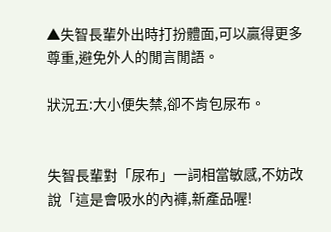▲失智長輩外出時打扮體面,可以贏得更多尊重,避免外人的閒言閒語。

狀況五:大小便失禁,卻不肯包尿布。


失智長輩對「尿布」一詞相當敏感,不妨改說「這是會吸水的內褲,新產品喔!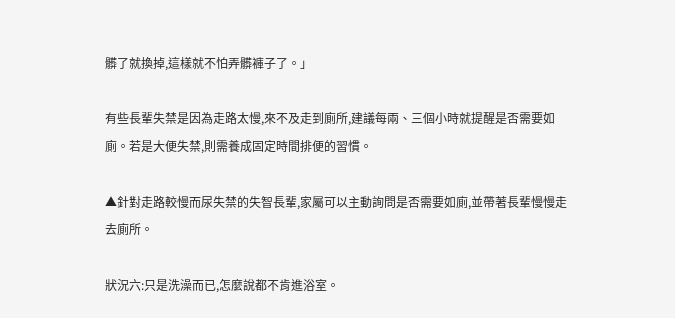髒了就換掉,這樣就不怕弄髒褲子了。」

有些長輩失禁是因為走路太慢,來不及走到廁所,建議每兩、三個小時就提醒是否需要如廁。若是大便失禁,則需養成固定時間排便的習慣。

▲針對走路較慢而尿失禁的失智長輩,家屬可以主動詢問是否需要如廁,並帶著長輩慢慢走去廁所。

狀況六:只是洗澡而已,怎麼說都不肯進浴室。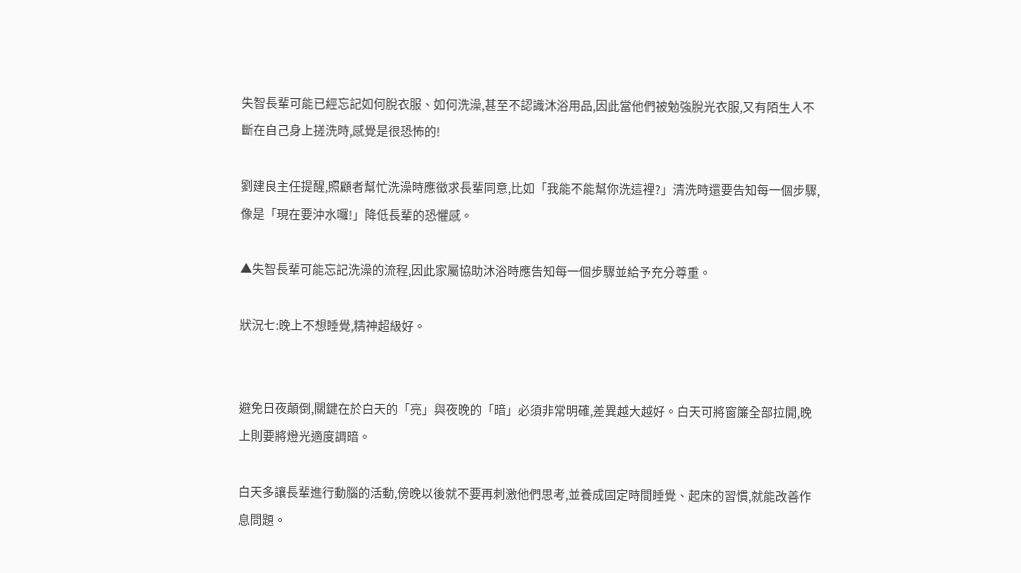失智長輩可能已經忘記如何脫衣服、如何洗澡,甚至不認識沐浴用品,因此當他們被勉強脫光衣服,又有陌生人不斷在自己身上搓洗時,感覺是很恐怖的!

劉建良主任提醒,照顧者幫忙洗澡時應徵求長輩同意,比如「我能不能幫你洗這裡?」清洗時還要告知每一個步驟,像是「現在要沖水囉!」降低長輩的恐懼感。

▲失智長輩可能忘記洗澡的流程,因此家屬協助沐浴時應告知每一個步驟並給予充分尊重。

狀況七:晚上不想睡覺,精神超級好。


避免日夜顛倒,關鍵在於白天的「亮」與夜晚的「暗」必須非常明確,差異越大越好。白天可將窗簾全部拉開,晚上則要將燈光適度調暗。

白天多讓長輩進行動腦的活動,傍晚以後就不要再刺激他們思考,並養成固定時間睡覺、起床的習慣,就能改善作息問題。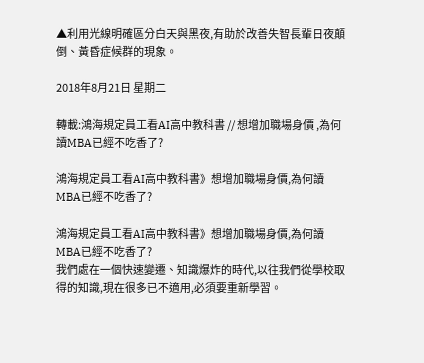▲利用光線明確區分白天與黑夜,有助於改善失智長輩日夜顛倒、黃昏症候群的現象。

2018年8月21日 星期二

轉載:鴻海規定員工看AI高中教科書 // 想增加職場身價 ,為何讀MBA已經不吃香了?

鴻海規定員工看AI高中教科書》想增加職場身價,為何讀MBA已經不吃香了?

鴻海規定員工看AI高中教科書》想增加職場身價,為何讀MBA已經不吃香了?
我們處在一個快速變遷、知識爆炸的時代,以往我們從學校取得的知識,現在很多已不適用,必須要重新學習。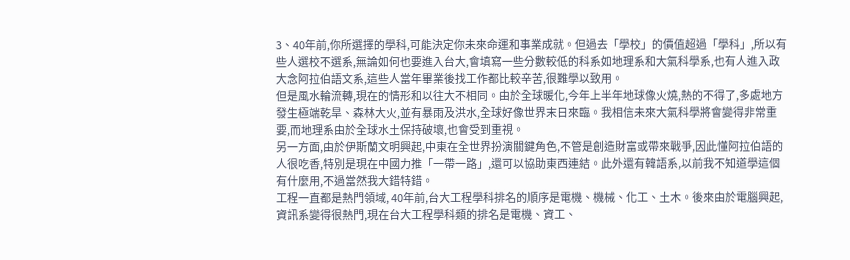3、40年前,你所選擇的學科,可能決定你未來命運和事業成就。但過去「學校」的價值超過「學科」,所以有些人選校不選系,無論如何也要進入台大,會填寫一些分數較低的科系如地理系和大氣科學系,也有人進入政大念阿拉伯語文系,這些人當年畢業後找工作都比較辛苦,很難學以致用。
但是風水輪流轉,現在的情形和以往大不相同。由於全球暖化,今年上半年地球像火燒,熱的不得了,多處地方發生極端乾旱、森林大火,並有暴雨及洪水,全球好像世界末日來臨。我相信未來大氣科學將會變得非常重要,而地理系由於全球水土保持破壞,也會受到重視。
另一方面,由於伊斯蘭文明興起,中東在全世界扮演關鍵角色,不管是創造財富或帶來戰爭,因此懂阿拉伯語的人很吃香,特別是現在中國力推「一帶一路」,還可以協助東西連結。此外還有韓語系,以前我不知道學這個有什麼用,不過當然我大錯特錯。
工程一直都是熱門領域, 40年前,台大工程學科排名的順序是電機、機械、化工、土木。後來由於電腦興起,資訊系變得很熱門,現在台大工程學科類的排名是電機、資工、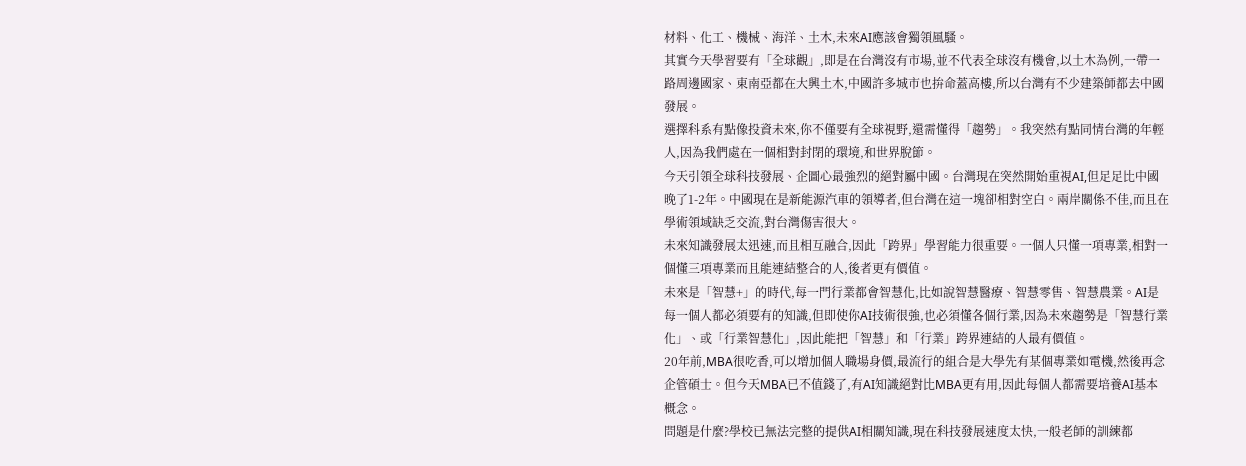材料、化工、機械、海洋、土木,未來AI應該會獨領風騷。
其實今天學習要有「全球觀」,即是在台灣沒有市場,並不代表全球沒有機會,以土木為例,一帶一路周邊國家、東南亞都在大興土木,中國許多城市也拚命蓋高樓,所以台灣有不少建築師都去中國發展。
選擇科系有點像投資未來,你不僅要有全球視野,還需懂得「趨勢」。我突然有點同情台灣的年輕人,因為我們處在一個相對封閉的環境,和世界脫節。
今天引領全球科技發展、企圖心最強烈的絕對屬中國。台灣現在突然開始重視AI,但足足比中國晚了1-2年。中國現在是新能源汽車的領導者,但台灣在這一塊卻相對空白。兩岸關係不佳,而且在學術領域缺乏交流,對台灣傷害很大。
未來知識發展太迅速,而且相互融合,因此「跨界」學習能力很重要。一個人只懂一項專業,相對一個懂三項專業而且能連結整合的人,後者更有價值。
未來是「智慧+」的時代,每一門行業都會智慧化,比如說智慧醫療、智慧零售、智慧農業。AI是每一個人都必須要有的知識,但即使你AI技術很強,也必須懂各個行業,因為未來趨勢是「智慧行業化」、或「行業智慧化」,因此能把「智慧」和「行業」跨界連結的人最有價值。
20年前,MBA很吃香,可以增加個人職場身價,最流行的組合是大學先有某個專業如電機,然後再念企管碩士。但今天MBA已不值錢了,有AI知識絕對比MBA更有用,因此每個人都需要培養AI基本概念。
問題是什麼?學校已無法完整的提供AI相關知識,現在科技發展速度太快,一般老師的訓練都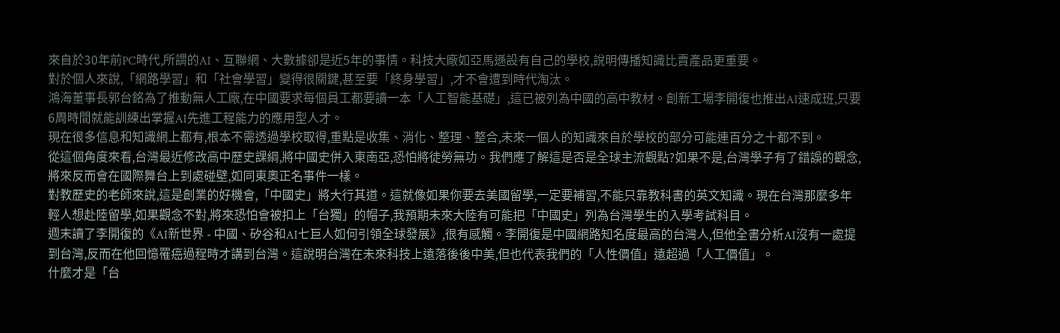來自於30年前PC時代,所謂的AI、互聯網、大數據卻是近5年的事情。科技大廠如亞馬遜設有自己的學校,說明傳播知識比賣產品更重要。
對於個人來說,「網路學習」和「社會學習」變得很關鍵,甚至要「終身學習」,才不會遭到時代淘汰。
鴻海董事長郭台銘為了推動無人工廠,在中國要求每個員工都要讀一本「人工智能基礎」,這已被列為中國的高中教材。創新工場李開復也推出AI速成班,只要6周時間就能訓練出掌握AI先進工程能力的應用型人才。
現在很多信息和知識網上都有,根本不需透過學校取得,重點是收集、消化、整理、整合,未來一個人的知識來自於學校的部分可能連百分之十都不到。
從這個角度來看,台灣最近修改高中歷史課綱,將中國史併入東南亞,恐怕將徒勞無功。我們應了解這是否是全球主流觀點?如果不是,台灣學子有了錯誤的觀念,將來反而會在國際舞台上到處碰壁,如同東奧正名事件一樣。
對教歷史的老師來說,這是創業的好機會,「中國史」將大行其道。這就像如果你要去美國留學,一定要補習,不能只靠教科書的英文知識。現在台灣那麼多年輕人想赴陸留學,如果觀念不對,將來恐怕會被扣上「台獨」的帽子,我預期未來大陸有可能把「中國史」列為台灣學生的入學考試科目。
週末讀了李開復的《AI新世界 - 中國、矽谷和AI七巨人如何引領全球發展》,很有感觸。李開復是中國網路知名度最高的台灣人,但他全書分析AI沒有一處提到台灣,反而在他回憶罹癌過程時才講到台灣。這說明台灣在未來科技上遠落後後中美,但也代表我們的「人性價值」遠超過「人工價值」。
什麼才是「台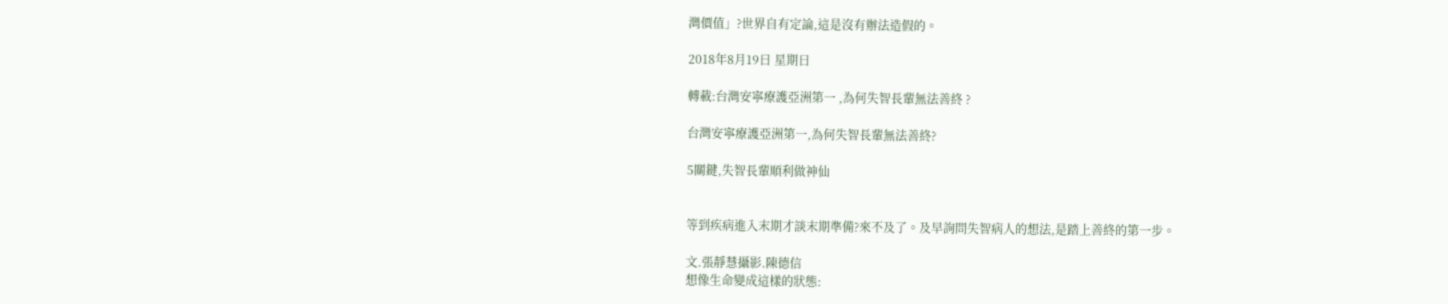灣價值」?世界自有定論,這是沒有辦法造假的。

2018年8月19日 星期日

轉載:台灣安寧療護亞洲第一 ,為何失智長輩無法善終 ?

台灣安寧療護亞洲第一,為何失智長輩無法善終?

5關鍵,失智長輩順利做神仙


等到疾病進入末期才談末期準備?來不及了。及早詢問失智病人的想法,是踏上善終的第一步。

文.張靜慧攝影.陳德信
想像生命變成這樣的狀態: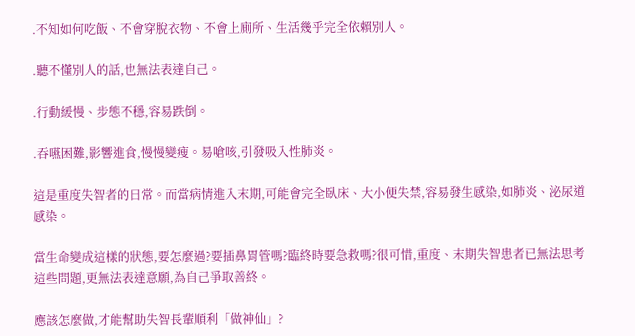.不知如何吃飯、不會穿脫衣物、不會上廁所、生活幾乎完全依賴別人。

.聽不懂別人的話,也無法表達自己。

.行動緩慢、步態不穩,容易跌倒。

.吞嚥困難,影響進食,慢慢變瘦。易嗆咳,引發吸入性肺炎。

這是重度失智者的日常。而當病情進入末期,可能會完全臥床、大小便失禁,容易發生感染,如肺炎、泌尿道感染。

當生命變成這樣的狀態,要怎麼過?要插鼻胃管嗎?臨終時要急救嗎?很可惜,重度、末期失智患者已無法思考這些問題,更無法表達意願,為自己爭取善終。

應該怎麼做,才能幫助失智長輩順利「做神仙」?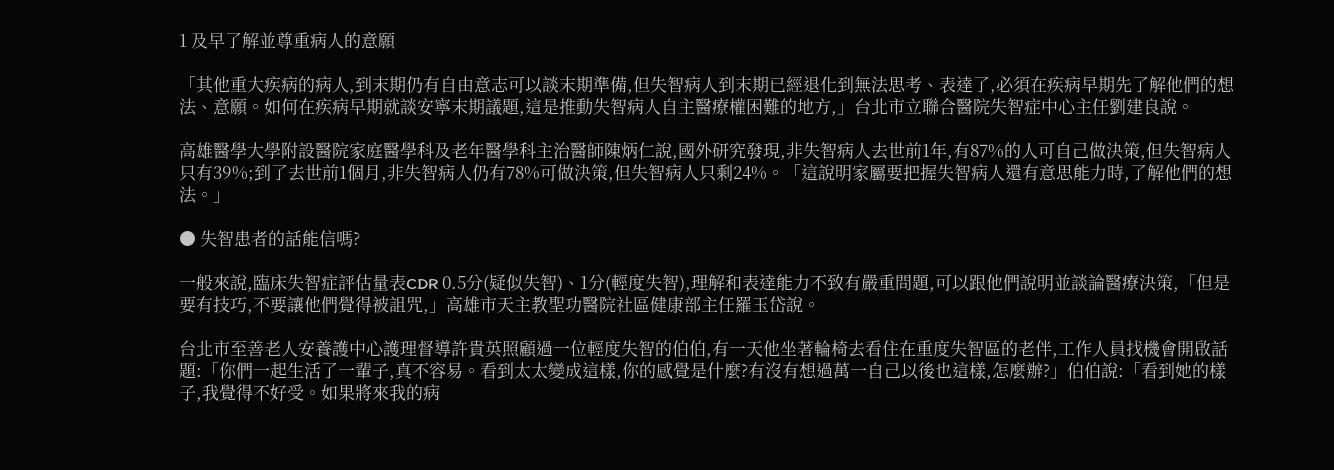1 及早了解並尊重病人的意願

「其他重大疾病的病人,到末期仍有自由意志可以談末期準備,但失智病人到末期已經退化到無法思考、表達了,必須在疾病早期先了解他們的想法、意願。如何在疾病早期就談安寧末期議題,這是推動失智病人自主醫療權困難的地方,」台北市立聯合醫院失智症中心主任劉建良說。

高雄醫學大學附設醫院家庭醫學科及老年醫學科主治醫師陳炳仁說,國外研究發現,非失智病人去世前1年,有87%的人可自己做決策,但失智病人只有39%;到了去世前1個月,非失智病人仍有78%可做決策,但失智病人只剩24%。「這說明家屬要把握失智病人還有意思能力時,了解他們的想法。」

● 失智患者的話能信嗎?

一般來說,臨床失智症評估量表CDR 0.5分(疑似失智)、1分(輕度失智),理解和表達能力不致有嚴重問題,可以跟他們說明並談論醫療決策,「但是要有技巧,不要讓他們覺得被詛咒,」高雄市天主教聖功醫院社區健康部主任羅玉岱說。

台北市至善老人安養護中心護理督導許貴英照顧過一位輕度失智的伯伯,有一天他坐著輪椅去看住在重度失智區的老伴,工作人員找機會開啟話題:「你們一起生活了一輩子,真不容易。看到太太變成這樣,你的感覺是什麼?有沒有想過萬一自己以後也這樣,怎麼辦?」伯伯說:「看到她的樣子,我覺得不好受。如果將來我的病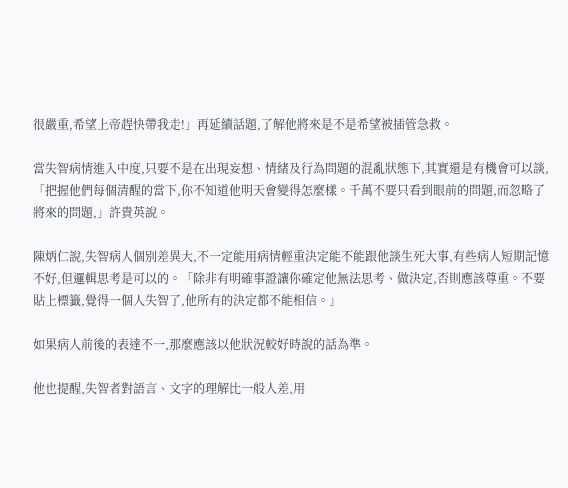很嚴重,希望上帝趕快帶我走!」再延續話題,了解他將來是不是希望被插管急救。

當失智病情進入中度,只要不是在出現妄想、情緒及行為問題的混亂狀態下,其實還是有機會可以談,「把握他們每個清醒的當下,你不知道他明天會變得怎麼樣。千萬不要只看到眼前的問題,而忽略了將來的問題,」許貴英說。

陳炳仁說,失智病人個別差異大,不一定能用病情輕重決定能不能跟他談生死大事,有些病人短期記憶不好,但邏輯思考是可以的。「除非有明確事證讓你確定他無法思考、做決定,否則應該尊重。不要貼上標籤,覺得一個人失智了,他所有的決定都不能相信。」

如果病人前後的表達不一,那麼應該以他狀況較好時說的話為準。

他也提醒,失智者對語言、文字的理解比一般人差,用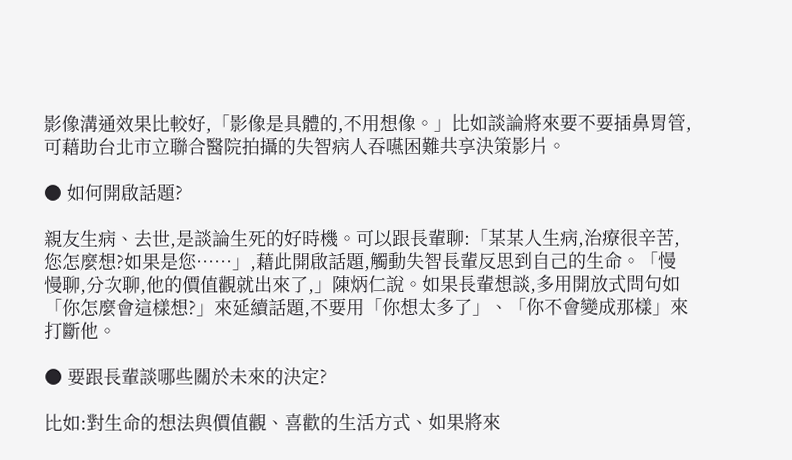影像溝通效果比較好,「影像是具體的,不用想像。」比如談論將來要不要插鼻胃管,可藉助台北市立聯合醫院拍攝的失智病人吞嚥困難共享決策影片。

● 如何開啟話題?

親友生病、去世,是談論生死的好時機。可以跟長輩聊:「某某人生病,治療很辛苦,您怎麼想?如果是您⋯⋯」,藉此開啟話題,觸動失智長輩反思到自己的生命。「慢慢聊,分次聊,他的價值觀就出來了,」陳炳仁說。如果長輩想談,多用開放式問句如「你怎麼會這樣想?」來延續話題,不要用「你想太多了」、「你不會變成那樣」來打斷他。

● 要跟長輩談哪些關於未來的決定?

比如:對生命的想法與價值觀、喜歡的生活方式、如果將來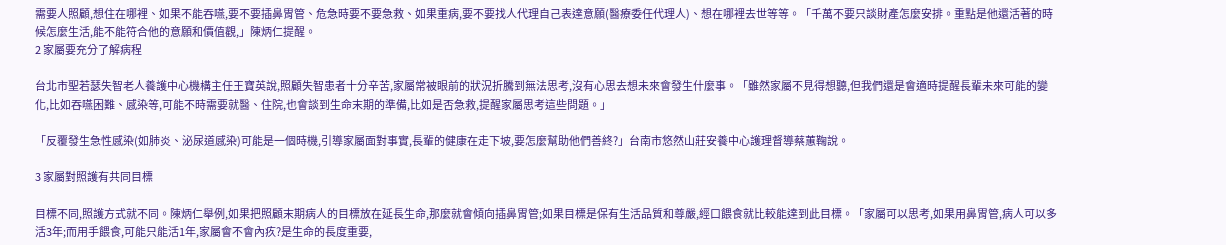需要人照顧,想住在哪裡、如果不能吞嚥,要不要插鼻胃管、危急時要不要急救、如果重病,要不要找人代理自己表達意願(醫療委任代理人)、想在哪裡去世等等。「千萬不要只談財產怎麼安排。重點是他還活著的時候怎麼生活,能不能符合他的意願和價值觀,」陳炳仁提醒。
2 家屬要充分了解病程

台北市聖若瑟失智老人養護中心機構主任王寶英說,照顧失智患者十分辛苦,家屬常被眼前的狀況折騰到無法思考,沒有心思去想未來會發生什麼事。「雖然家屬不見得想聽,但我們還是會適時提醒長輩未來可能的變化,比如吞嚥困難、感染等,可能不時需要就醫、住院,也會談到生命末期的準備,比如是否急救,提醒家屬思考這些問題。」

「反覆發生急性感染(如肺炎、泌尿道感染)可能是一個時機,引導家屬面對事實,長輩的健康在走下坡,要怎麼幫助他們善終?」台南市悠然山莊安養中心護理督導蔡蕙鞠說。

3 家屬對照護有共同目標

目標不同,照護方式就不同。陳炳仁舉例,如果把照顧末期病人的目標放在延長生命,那麼就會傾向插鼻胃管;如果目標是保有生活品質和尊嚴,經口餵食就比較能達到此目標。「家屬可以思考,如果用鼻胃管,病人可以多活3年;而用手餵食,可能只能活1年,家屬會不會內疚?是生命的長度重要,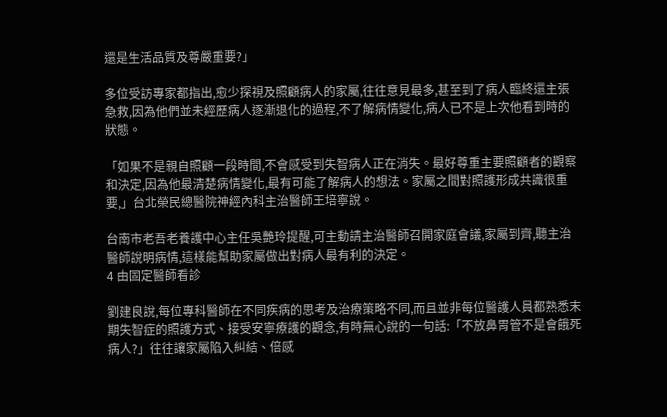還是生活品質及尊嚴重要?」

多位受訪專家都指出,愈少探視及照顧病人的家屬,往往意見最多,甚至到了病人臨終還主張急救,因為他們並未經歷病人逐漸退化的過程,不了解病情變化,病人已不是上次他看到時的狀態。

「如果不是親自照顧一段時間,不會感受到失智病人正在消失。最好尊重主要照顧者的觀察和決定,因為他最清楚病情變化,最有可能了解病人的想法。家屬之間對照護形成共識很重要,」台北榮民總醫院神經內科主治醫師王培寧說。

台南市老吾老養護中心主任吳艷玲提醒,可主動請主治醫師召開家庭會議,家屬到齊,聽主治醫師說明病情,這樣能幫助家屬做出對病人最有利的決定。
4 由固定醫師看診

劉建良說,每位專科醫師在不同疾病的思考及治療策略不同,而且並非每位醫護人員都熟悉末期失智症的照護方式、接受安寧療護的觀念,有時無心說的一句話:「不放鼻胃管不是會餓死病人?」往往讓家屬陷入糾結、倍感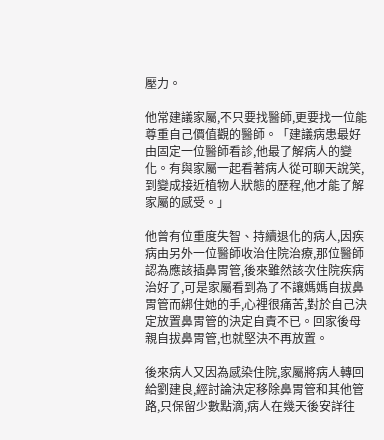壓力。

他常建議家屬,不只要找醫師,更要找一位能尊重自己價值觀的醫師。「建議病患最好由固定一位醫師看診,他最了解病人的變化。有與家屬一起看著病人從可聊天說笑,到變成接近植物人狀態的歷程,他才能了解家屬的感受。」

他曾有位重度失智、持續退化的病人,因疾病由另外一位醫師收治住院治療,那位醫師認為應該插鼻胃管,後來雖然該次住院疾病治好了,可是家屬看到為了不讓媽媽自拔鼻胃管而綁住她的手,心裡很痛苦,對於自己決定放置鼻胃管的決定自責不已。回家後母親自拔鼻胃管,也就堅決不再放置。

後來病人又因為感染住院,家屬將病人轉回給劉建良,經討論決定移除鼻胃管和其他管路,只保留少數點滴,病人在幾天後安詳往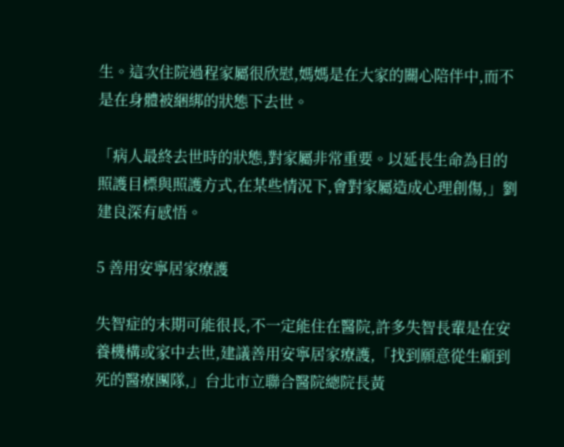生。這次住院過程家屬很欣慰,媽媽是在大家的關心陪伴中,而不是在身體被綑綁的狀態下去世。

「病人最終去世時的狀態,對家屬非常重要。以延長生命為目的照護目標與照護方式,在某些情況下,會對家屬造成心理創傷,」劉建良深有感悟。

5 善用安寧居家療護

失智症的末期可能很長,不一定能住在醫院,許多失智長輩是在安養機構或家中去世,建議善用安寧居家療護,「找到願意從生顧到死的醫療團隊,」台北市立聯合醫院總院長黃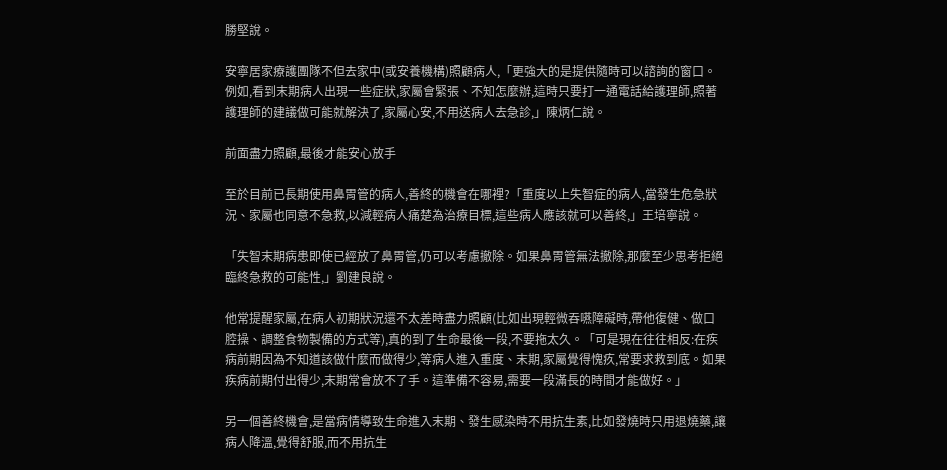勝堅說。

安寧居家療護團隊不但去家中(或安養機構)照顧病人,「更強大的是提供隨時可以諮詢的窗口。例如,看到末期病人出現一些症狀,家屬會緊張、不知怎麼辦,這時只要打一通電話給護理師,照著護理師的建議做可能就解決了,家屬心安,不用送病人去急診,」陳炳仁說。

前面盡力照顧,最後才能安心放手

至於目前已長期使用鼻胃管的病人,善終的機會在哪裡?「重度以上失智症的病人,當發生危急狀況、家屬也同意不急救,以減輕病人痛楚為治療目標,這些病人應該就可以善終,」王培寧說。

「失智末期病患即使已經放了鼻胃管,仍可以考慮撤除。如果鼻胃管無法撤除,那麼至少思考拒絕臨終急救的可能性,」劉建良說。

他常提醒家屬,在病人初期狀況還不太差時盡力照顧(比如出現輕微吞嚥障礙時,帶他復健、做口腔操、調整食物製備的方式等),真的到了生命最後一段,不要拖太久。「可是現在往往相反:在疾病前期因為不知道該做什麼而做得少,等病人進入重度、末期,家屬覺得愧疚,常要求救到底。如果疾病前期付出得少,末期常會放不了手。這準備不容易,需要一段滿長的時間才能做好。」

另一個善終機會,是當病情導致生命進入末期、發生感染時不用抗生素,比如發燒時只用退燒藥,讓病人降溫,覺得舒服,而不用抗生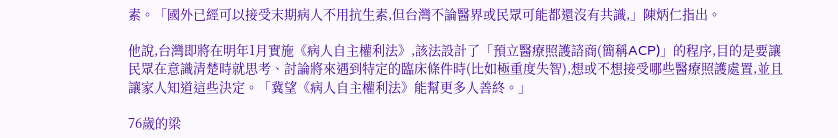素。「國外已經可以接受末期病人不用抗生素,但台灣不論醫界或民眾可能都還沒有共識,」陳炳仁指出。

他說,台灣即將在明年1月實施《病人自主權利法》,該法設計了「預立醫療照護諮商(簡稱ACP)」的程序,目的是要讓民眾在意識清楚時就思考、討論將來遇到特定的臨床條件時(比如極重度失智),想或不想接受哪些醫療照護處置,並且讓家人知道這些決定。「冀望《病人自主權利法》能幫更多人善終。」

76歲的梁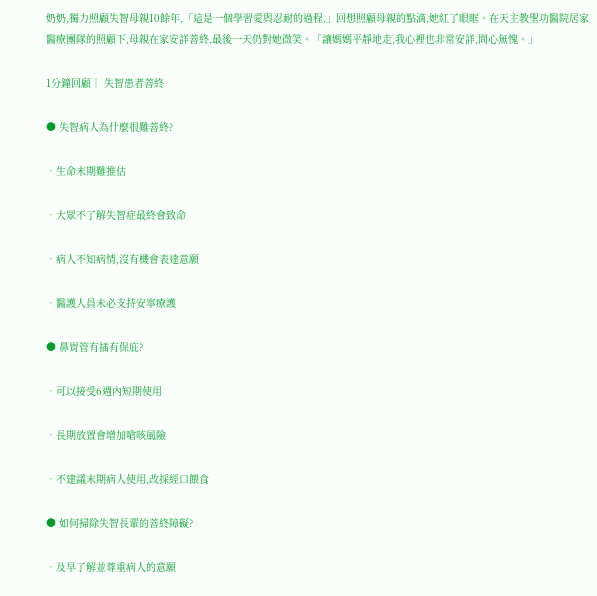奶奶,獨力照顧失智母親10餘年,「這是一個學習愛與忍耐的過程,」回想照顧母親的點滴,她紅了眼眶。在天主教聖功醫院居家醫療團隊的照顧下,母親在家安詳善終,最後一天仍對她微笑。「讓媽媽平靜地走,我心裡也非常安詳,問心無愧。」

1分鐘回顧│ 失智患者善終

● 失智病人為什麼很難善終?

‧生命末期難推估

‧大眾不了解失智症最終會致命

‧病人不知病情,沒有機會表達意願

‧醫護人員未必支持安寧療護

● 鼻胃管有插有保庇?

‧可以接受6週內短期使用

‧長期放置會增加嗆咳風險

‧不建議末期病人使用,改採經口餵食

● 如何掃除失智長輩的善終障礙?

‧及早了解並尊重病人的意願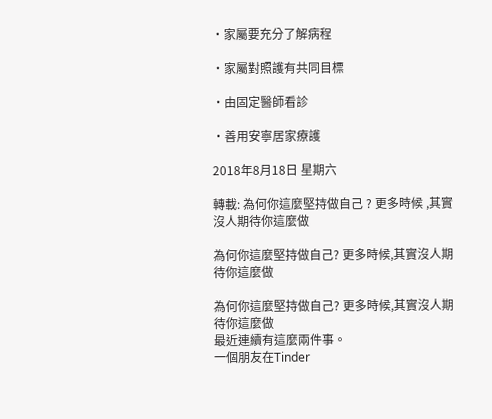‧家屬要充分了解病程

‧家屬對照護有共同目標

‧由固定醫師看診

‧善用安寧居家療護

2018年8月18日 星期六

轉載: 為何你這麼堅持做自己 ? 更多時候 ,其實沒人期待你這麼做

為何你這麼堅持做自己? 更多時候,其實沒人期待你這麼做

為何你這麼堅持做自己? 更多時候,其實沒人期待你這麼做
最近連續有這麼兩件事。
一個朋友在Tinder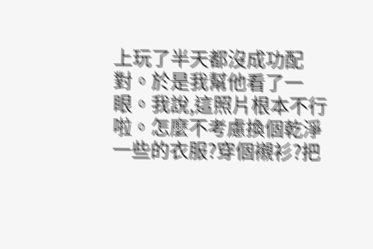上玩了半天都沒成功配對。於是我幫他看了一眼。我說,這照片根本不行啦。怎麼不考慮換個乾淨一些的衣服?穿個襯衫?把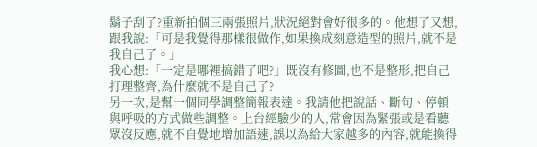鬍子刮了?重新拍個三兩張照片,狀況絕對會好很多的。他想了又想,跟我說:「可是我覺得那樣很做作,如果換成刻意造型的照片,就不是我自己了。」
我心想:「一定是哪裡搞錯了吧?」既沒有修圖,也不是整形,把自己打理整齊,為什麼就不是自己了?
另一次,是幫一個同學調整簡報表達。我請他把說話、斷句、停頓與呼吸的方式做些調整。上台經驗少的人,常會因為緊張或是看聽眾沒反應,就不自覺地增加語速,誤以為給大家越多的內容,就能換得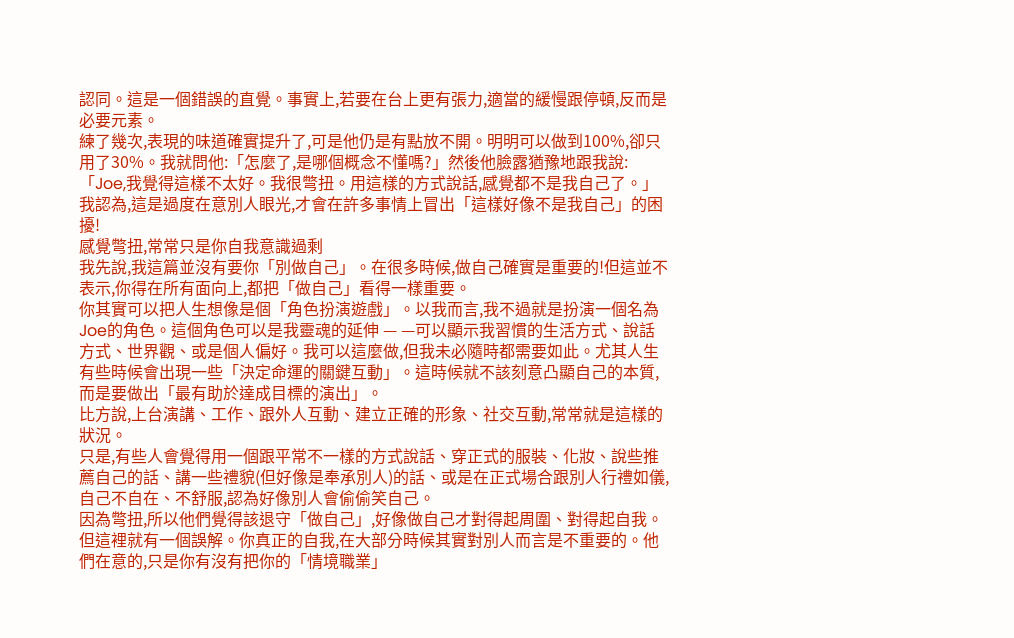認同。這是一個錯誤的直覺。事實上,若要在台上更有張力,適當的緩慢跟停頓,反而是必要元素。
練了幾次,表現的味道確實提升了,可是他仍是有點放不開。明明可以做到100%,卻只用了30%。我就問他:「怎麼了,是哪個概念不懂嗎?」然後他臉露猶豫地跟我說:「Joe,我覺得這樣不太好。我很彆扭。用這樣的方式說話,感覺都不是我自己了。」
我認為,這是過度在意別人眼光,才會在許多事情上冒出「這樣好像不是我自己」的困擾!
感覺彆扭,常常只是你自我意識過剩
我先說,我這篇並沒有要你「別做自己」。在很多時候,做自己確實是重要的!但這並不表示,你得在所有面向上,都把「做自己」看得一樣重要。
你其實可以把人生想像是個「角色扮演遊戲」。以我而言,我不過就是扮演一個名為Joe的角色。這個角色可以是我靈魂的延伸 — —可以顯示我習慣的生活方式、說話方式、世界觀、或是個人偏好。我可以這麼做,但我未必隨時都需要如此。尤其人生有些時候會出現一些「決定命運的關鍵互動」。這時候就不該刻意凸顯自己的本質,而是要做出「最有助於達成目標的演出」。
比方說,上台演講、工作、跟外人互動、建立正確的形象、社交互動,常常就是這樣的狀況。
只是,有些人會覺得用一個跟平常不一樣的方式說話、穿正式的服裝、化妝、說些推薦自己的話、講一些禮貌(但好像是奉承別人)的話、或是在正式場合跟別人行禮如儀,自己不自在、不舒服,認為好像別人會偷偷笑自己。
因為彆扭,所以他們覺得該退守「做自己」,好像做自己才對得起周圍、對得起自我。
但這裡就有一個誤解。你真正的自我,在大部分時候其實對別人而言是不重要的。他們在意的,只是你有沒有把你的「情境職業」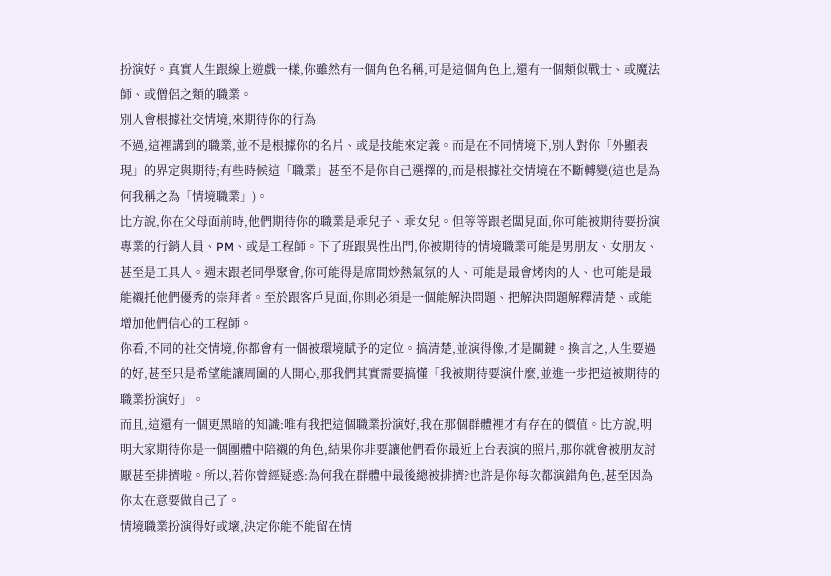扮演好。真實人生跟線上遊戲一樣,你雖然有一個角色名稱,可是這個角色上,還有一個類似戰士、或魔法師、或僧侶之類的職業。
別人會根據社交情境,來期待你的行為
不過,這裡講到的職業,並不是根據你的名片、或是技能來定義。而是在不同情境下,別人對你「外顯表現」的界定與期待;有些時候這「職業」甚至不是你自己選擇的,而是根據社交情境在不斷轉變(這也是為何我稱之為「情境職業」)。
比方說,你在父母面前時,他們期待你的職業是乖兒子、乖女兒。但等等跟老闆見面,你可能被期待要扮演專業的行銷人員、PM、或是工程師。下了班跟異性出門,你被期待的情境職業可能是男朋友、女朋友、甚至是工具人。週末跟老同學聚會,你可能得是席間炒熱氣氛的人、可能是最會烤肉的人、也可能是最能襯托他們優秀的崇拜者。至於跟客戶見面,你則必須是一個能解決問題、把解決問題解釋清楚、或能增加他們信心的工程師。
你看,不同的社交情境,你都會有一個被環境賦予的定位。搞清楚,並演得像,才是關鍵。換言之,人生要過的好,甚至只是希望能讓周圍的人開心,那我們其實需要搞懂「我被期待要演什麼,並進一步把這被期待的職業扮演好」。
而且,這還有一個更黑暗的知識:唯有我把這個職業扮演好,我在那個群體裡才有存在的價值。比方說,明明大家期待你是一個團體中陪襯的角色,結果你非要讓他們看你最近上台表演的照片,那你就會被朋友討厭甚至排擠啦。所以,若你曾經疑惑:為何我在群體中最後總被排擠?也許是你每次都演錯角色,甚至因為你太在意要做自己了。
情境職業扮演得好或壞,決定你能不能留在情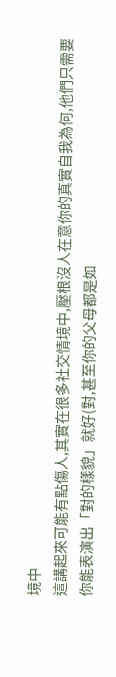境中
這講起來可能有點傷人,其實在很多社交情境中,壓根沒人在意你的真實自我為何,他們只需要你能表演出「對的樣貌」就好(對,甚至你的父母都是如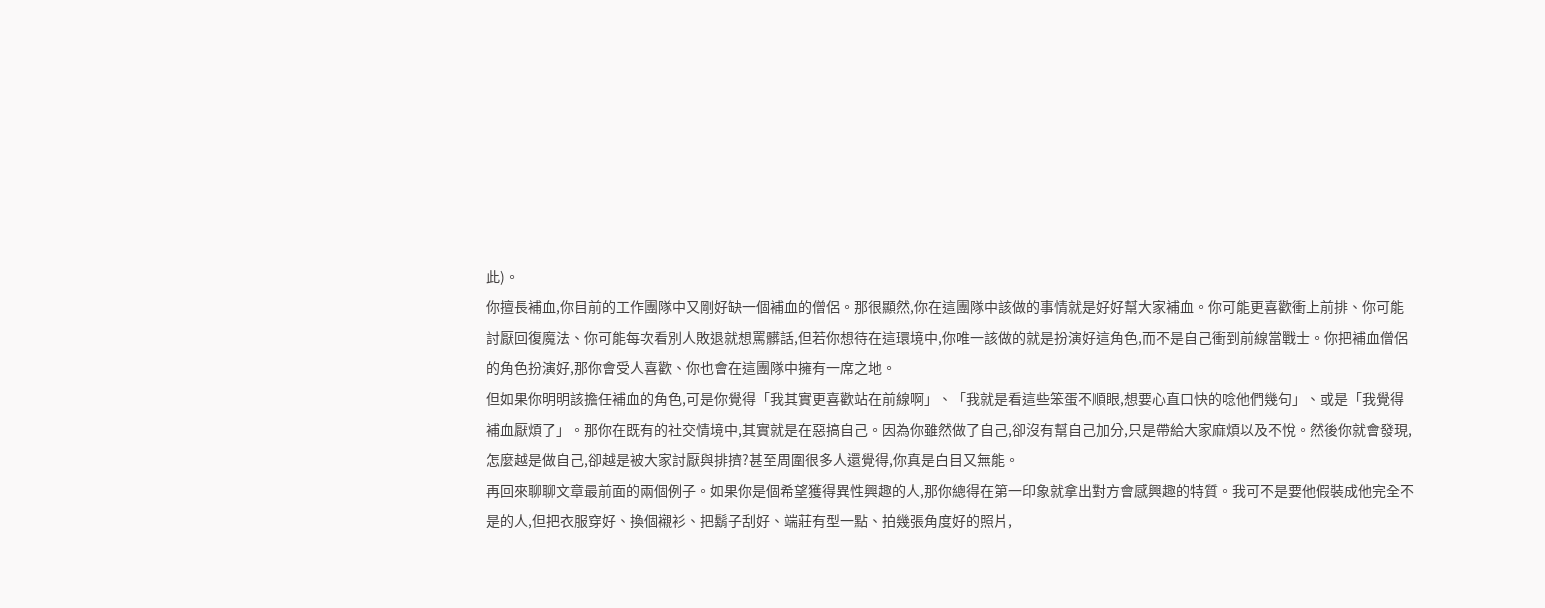此)。
你擅長補血,你目前的工作團隊中又剛好缺一個補血的僧侶。那很顯然,你在這團隊中該做的事情就是好好幫大家補血。你可能更喜歡衝上前排、你可能討厭回復魔法、你可能每次看別人敗退就想罵髒話,但若你想待在這環境中,你唯一該做的就是扮演好這角色,而不是自己衝到前線當戰士。你把補血僧侶的角色扮演好,那你會受人喜歡、你也會在這團隊中擁有一席之地。
但如果你明明該擔任補血的角色,可是你覺得「我其實更喜歡站在前線啊」、「我就是看這些笨蛋不順眼,想要心直口快的唸他們幾句」、或是「我覺得補血厭煩了」。那你在既有的社交情境中,其實就是在惡搞自己。因為你雖然做了自己,卻沒有幫自己加分,只是帶給大家麻煩以及不悅。然後你就會發現,怎麼越是做自己,卻越是被大家討厭與排擠?甚至周圍很多人還覺得,你真是白目又無能。
再回來聊聊文章最前面的兩個例子。如果你是個希望獲得異性興趣的人,那你總得在第一印象就拿出對方會感興趣的特質。我可不是要他假裝成他完全不是的人,但把衣服穿好、換個襯衫、把鬍子刮好、端莊有型一點、拍幾張角度好的照片,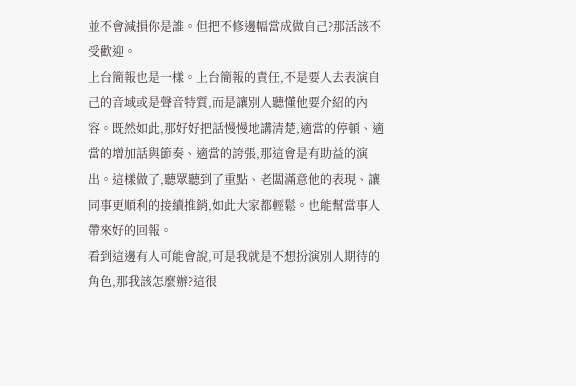並不會減損你是誰。但把不修邊幅當成做自己?那活該不受歡迎。
上台簡報也是一樣。上台簡報的責任,不是要人去表演自己的音域或是聲音特質,而是讓別人聽懂他要介紹的內容。既然如此,那好好把話慢慢地講清楚,適當的停頓、適當的增加話與節奏、適當的誇張,那這會是有助益的演出。這樣做了,聽眾聽到了重點、老闆滿意他的表現、讓同事更順利的接續推銷,如此大家都輕鬆。也能幫當事人帶來好的回報。
看到這邊有人可能會說,可是我就是不想扮演別人期待的角色,那我該怎麼辦?這很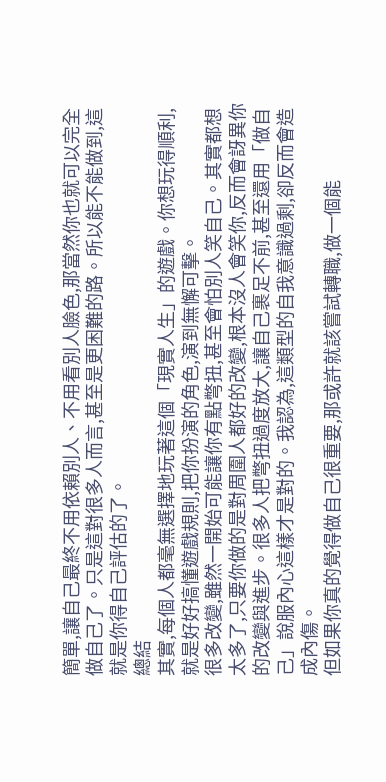簡單,讓自己最終不用依賴別人、不用看別人臉色,那當然你也就可以完全做自己了。只是這對很多人而言,甚至是更困難的路。所以能不能做到,這就是你得自己評估的了。
總結
其實,每個人都毫無選擇地玩著這個「現實人生」的遊戲。你想玩得順利,就是好好搞懂遊戲規則,把你扮演的角色,演到無懈可擊。
很多改變,雖然一開始可能讓你有點彆扭,甚至會怕別人笑自己。其實都想太多了,只要你做的是對周圍人都好的改變,根本沒人會笑你,反而會訝異你的改變與進步。很多人把彆扭過度放大,讓自己裹足不前,甚至還用「做自己」說服內心這樣才是對的。我認為,這類型的自我意識過剩,卻反而會造成內傷。
但如果你真的覺得做自己很重要,那或許就該嘗試轉職,做一個能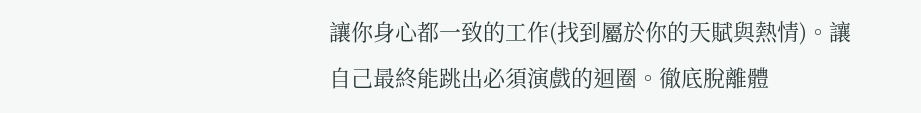讓你身心都一致的工作(找到屬於你的天賦與熱情)。讓自己最終能跳出必須演戲的迴圈。徹底脫離體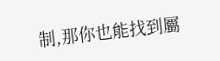制,那你也能找到屬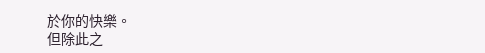於你的快樂。
但除此之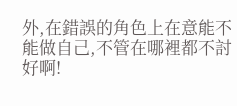外,在錯誤的角色上在意能不能做自己,不管在哪裡都不討好啊!